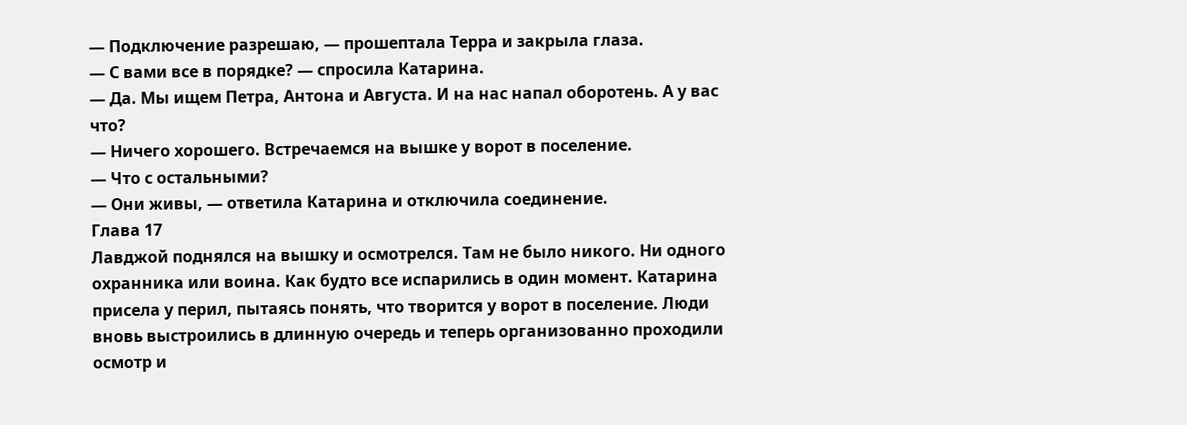— Подключение разрешаю, — прошептала Терра и закрыла глаза.
— С вами все в порядке? — спросила Катарина.
— Да. Мы ищем Петра, Антона и Августа. И на нас напал оборотень. А у вас что?
— Ничего хорошего. Встречаемся на вышке у ворот в поселение.
— Что с остальными?
— Они живы, — ответила Катарина и отключила соединение.
Глава 17
Лавджой поднялся на вышку и осмотрелся. Там не было никого. Ни одного охранника или воина. Как будто все испарились в один момент. Катарина присела у перил, пытаясь понять, что творится у ворот в поселение. Люди вновь выстроились в длинную очередь и теперь организованно проходили осмотр и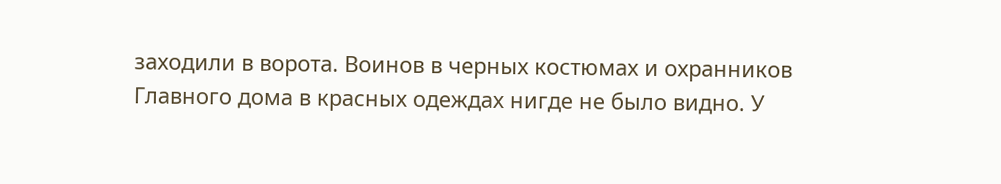заходили в ворота. Воинов в черных костюмах и охранников Главного дома в красных одеждах нигде не было видно. У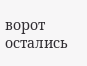ворот остались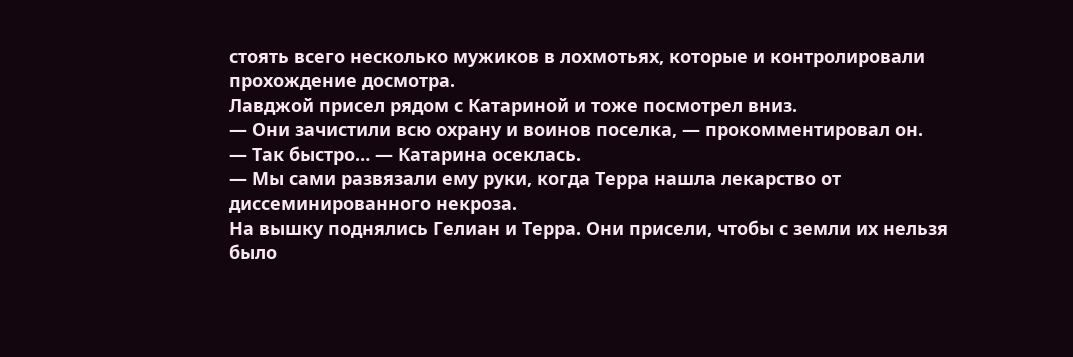стоять всего несколько мужиков в лохмотьях, которые и контролировали прохождение досмотра.
Лавджой присел рядом с Катариной и тоже посмотрел вниз.
— Они зачистили всю охрану и воинов поселка, — прокомментировал он.
— Так быстро… — Катарина осеклась.
— Мы сами развязали ему руки, когда Терра нашла лекарство от диссеминированного некроза.
На вышку поднялись Гелиан и Терра. Они присели, чтобы с земли их нельзя было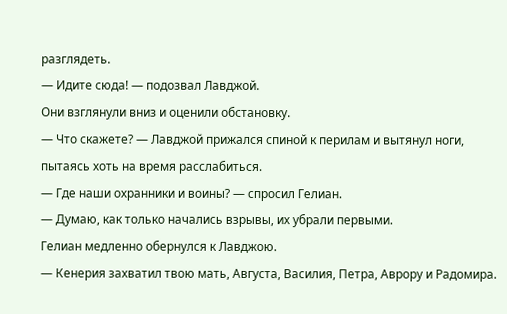разглядеть.
— Идите сюда! — подозвал Лавджой.
Они взглянули вниз и оценили обстановку.
— Что скажете? — Лавджой прижался спиной к перилам и вытянул ноги, пытаясь хоть на время расслабиться.
— Где наши охранники и воины? — спросил Гелиан.
— Думаю, как только начались взрывы, их убрали первыми.
Гелиан медленно обернулся к Лавджою.
— Кенерия захватил твою мать, Августа, Василия, Петра, Аврору и Радомира.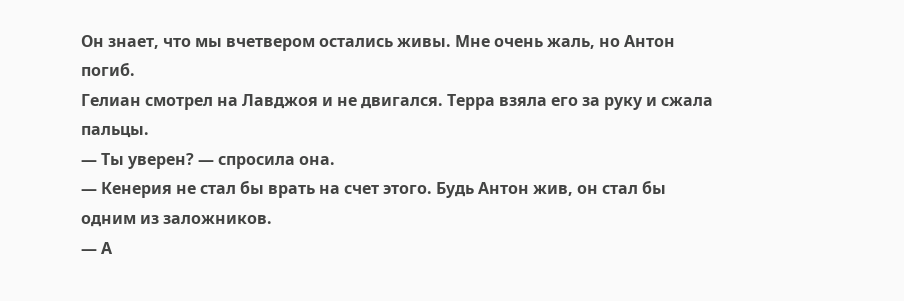Он знает, что мы вчетвером остались живы. Мне очень жаль, но Антон погиб.
Гелиан смотрел на Лавджоя и не двигался. Терра взяла его за руку и сжала пальцы.
— Ты уверен? — спросила она.
— Кенерия не стал бы врать на счет этого. Будь Антон жив, он стал бы одним из заложников.
— А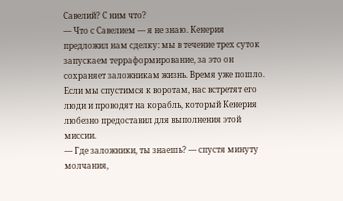Савелий? С ним что?
— Что с Савелием — я не знаю. Кенерия предложил нам сделку: мы в течение трех суток запускаем терраформирование, за это он сохраняет заложникам жизнь. Время уже пошло. Если мы спустимся к воротам, нас встретят его люди и проводят на корабль, который Кенерия любезно предоставил для выполнения этой миссии.
— Где заложники, ты знаешь? — спустя минуту молчания,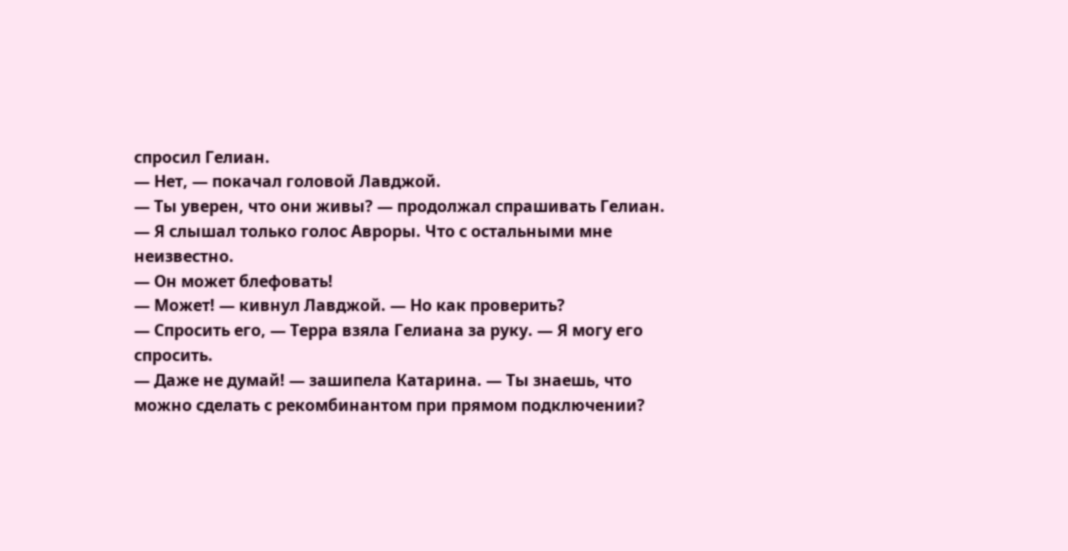спросил Гелиан.
— Нет, — покачал головой Лавджой.
— Ты уверен, что они живы? — продолжал спрашивать Гелиан.
— Я слышал только голос Авроры. Что с остальными мне неизвестно.
— Он может блефовать!
— Может! — кивнул Лавджой. — Но как проверить?
— Спросить его, — Терра взяла Гелиана за руку. — Я могу его спросить.
— Даже не думай! — зашипела Катарина. — Ты знаешь, что можно сделать с рекомбинантом при прямом подключении?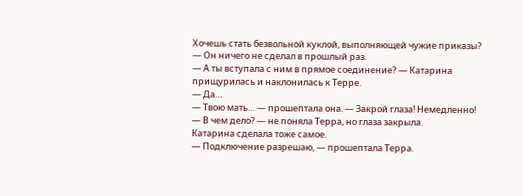Хочешь стать безвольной куклой, выполняющей чужие приказы?
— Он ничего не сделал в прошлый раз.
— А ты вступала с ним в прямое соединение? — Катарина прищурилась и наклонилась к Терре.
— Да…
— Твою мать… — прошептала она. — Закрой глаза! Немедленно!
— В чем дело? — не поняла Терра, но глаза закрыла.
Катарина сделала тоже самое.
— Подключение разрешаю, — прошептала Терра.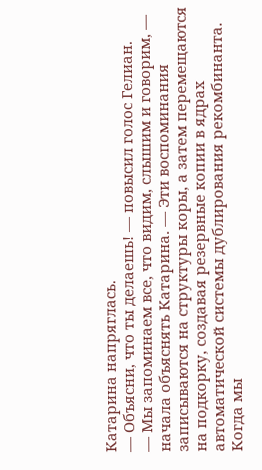Катарина напряглась.
— Объясни, что ты делаешь! — повысил голос Гелиан.
— Мы запоминаем все, что видим, слышим и говорим, — начала объяснять Катарина. — Эти воспоминания записываются на структуры коры, а затем перемещаются на подкорку, создавая резервные копии в ядрах автоматической системы дублирования рекомбинанта. Когда мы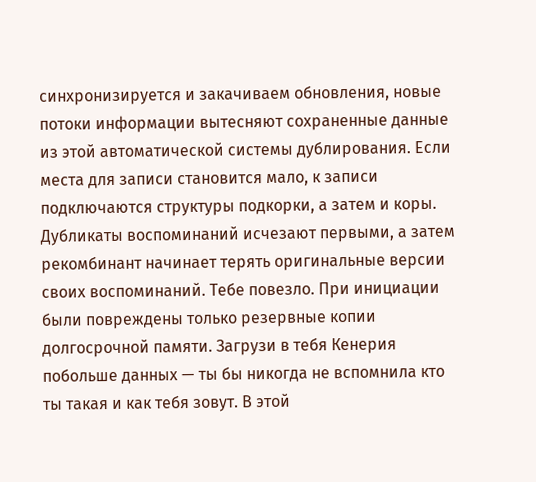синхронизируется и закачиваем обновления, новые потоки информации вытесняют сохраненные данные из этой автоматической системы дублирования. Если места для записи становится мало, к записи подключаются структуры подкорки, а затем и коры. Дубликаты воспоминаний исчезают первыми, а затем рекомбинант начинает терять оригинальные версии своих воспоминаний. Тебе повезло. При инициации были повреждены только резервные копии долгосрочной памяти. Загрузи в тебя Кенерия побольше данных — ты бы никогда не вспомнила кто ты такая и как тебя зовут. В этой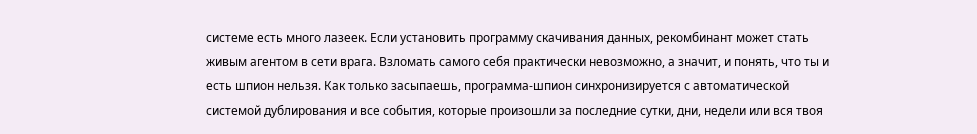системе есть много лазеек. Если установить программу скачивания данных, рекомбинант может стать живым агентом в сети врага. Взломать самого себя практически невозможно, а значит, и понять, что ты и есть шпион нельзя. Как только засыпаешь, программа-шпион синхронизируется с автоматической системой дублирования и все события, которые произошли за последние сутки, дни, недели или вся твоя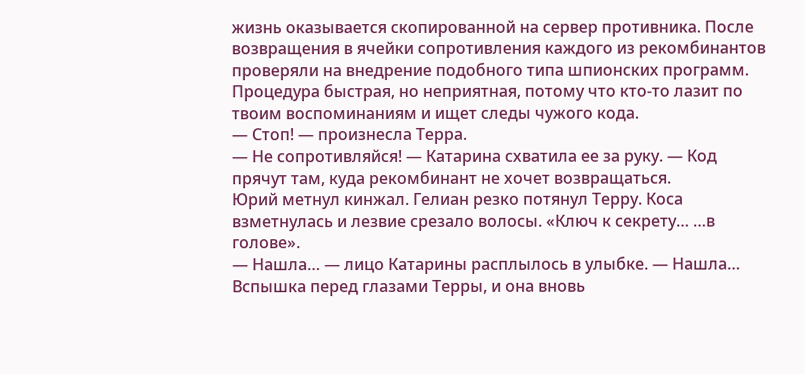жизнь оказывается скопированной на сервер противника. После возвращения в ячейки сопротивления каждого из рекомбинантов проверяли на внедрение подобного типа шпионских программ. Процедура быстрая, но неприятная, потому что кто-то лазит по твоим воспоминаниям и ищет следы чужого кода.
— Стоп! — произнесла Терра.
— Не сопротивляйся! — Катарина схватила ее за руку. — Код прячут там, куда рекомбинант не хочет возвращаться.
Юрий метнул кинжал. Гелиан резко потянул Терру. Коса взметнулась и лезвие срезало волосы. «Ключ к секрету… …в голове».
— Нашла… — лицо Катарины расплылось в улыбке. — Нашла…
Вспышка перед глазами Терры, и она вновь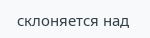склоняется над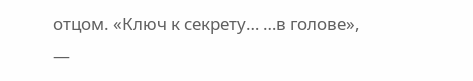отцом. «Ключ к секрету… …в голове», —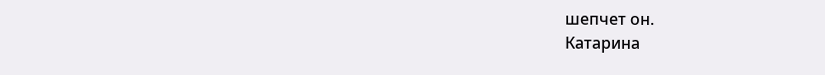шепчет он.
Катарина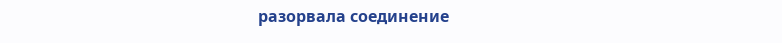разорвала соединение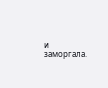и заморгала.